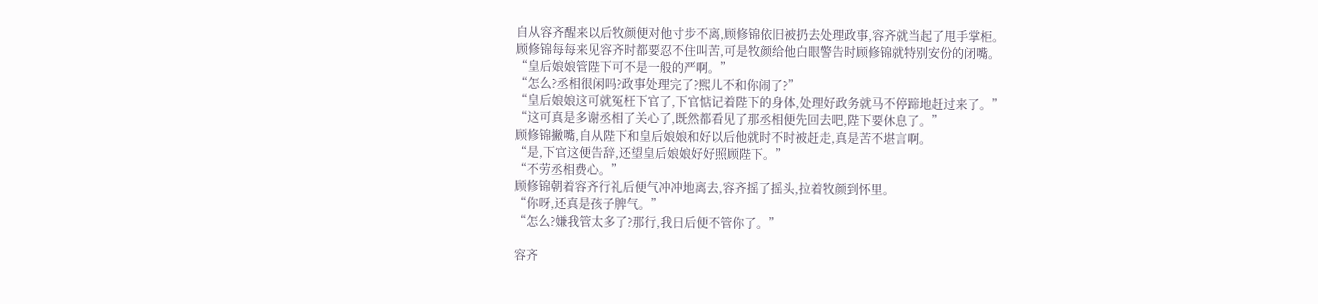自从容齐醒来以后牧颜便对他寸步不离,顾修锦依旧被扔去处理政事,容齐就当起了甩手掌柜。
顾修锦每每来见容齐时都要忍不住叫苦,可是牧颜给他白眼警告时顾修锦就特别安份的闭嘴。
“皇后娘娘管陛下可不是一般的严啊。”
“怎么?丞相很闲吗?政事处理完了?熙儿不和你闹了?”
“皇后娘娘这可就冤枉下官了,下官惦记着陛下的身体,处理好政务就马不停蹄地赶过来了。”
“这可真是多谢丞相了关心了,既然都看见了那丞相便先回去吧,陛下要休息了。”
顾修锦撇嘴,自从陛下和皇后娘娘和好以后他就时不时被赶走,真是苦不堪言啊。
“是,下官这便告辞,还望皇后娘娘好好照顾陛下。”
“不劳丞相费心。”
顾修锦朝着容齐行礼后便气冲冲地离去,容齐摇了摇头,拉着牧颜到怀里。
“你呀,还真是孩子脾气。”
“怎么?嫌我管太多了?那行,我日后便不管你了。”

容齐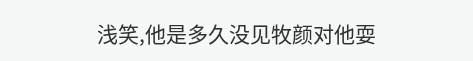浅笑,他是多久没见牧颜对他耍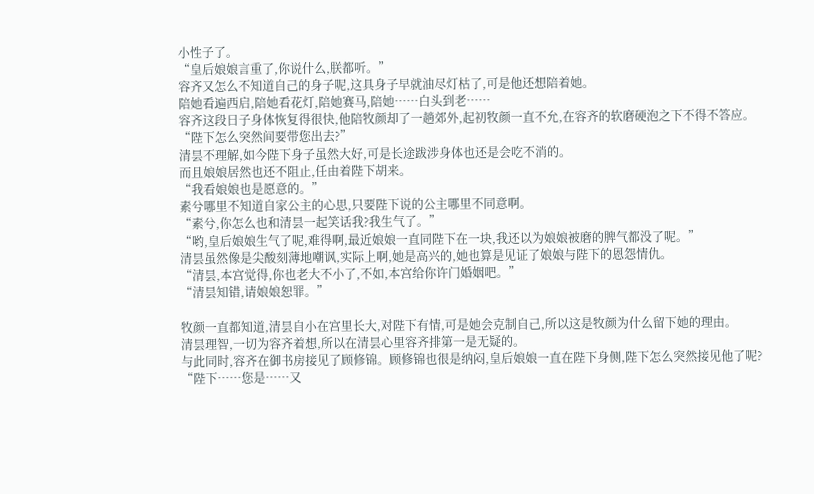小性子了。
“皇后娘娘言重了,你说什么,朕都听。”
容齐又怎么不知道自己的身子呢,这具身子早就油尽灯枯了,可是他还想陪着她。
陪她看遍西启,陪她看花灯,陪她赛马,陪她……白头到老……
容齐这段日子身体恢复得很快,他陪牧颜却了一趟郊外,起初牧颜一直不允,在容齐的软磨硬泡之下不得不答应。
“陛下怎么突然间要带您出去?”
清昙不理解,如今陛下身子虽然大好,可是长途跋涉身体也还是会吃不消的。
而且娘娘居然也还不阻止,任由着陛下胡来。
“我看娘娘也是愿意的。”
素兮哪里不知道自家公主的心思,只要陛下说的公主哪里不同意啊。
“素兮,你怎么也和清昙一起笑话我?我生气了。”
“哟,皇后娘娘生气了呢,难得啊,最近娘娘一直同陛下在一块,我还以为娘娘被磨的脾气都没了呢。”
清昙虽然像是尖酸刻薄地嘲讽,实际上啊,她是高兴的,她也算是见证了娘娘与陛下的恩怨情仇。
“清昙,本宫觉得,你也老大不小了,不如,本宫给你许门婚姻吧。”
“清昙知错,请娘娘恕罪。”

牧颜一直都知道,清昙自小在宫里长大,对陛下有情,可是她会克制自己,所以这是牧颜为什么留下她的理由。
清昙理智,一切为容齐着想,所以在清昙心里容齐排第一是无疑的。
与此同时,容齐在御书房接见了顾修锦。顾修锦也很是纳闷,皇后娘娘一直在陛下身侧,陛下怎么突然接见他了呢?
“陛下……您是……又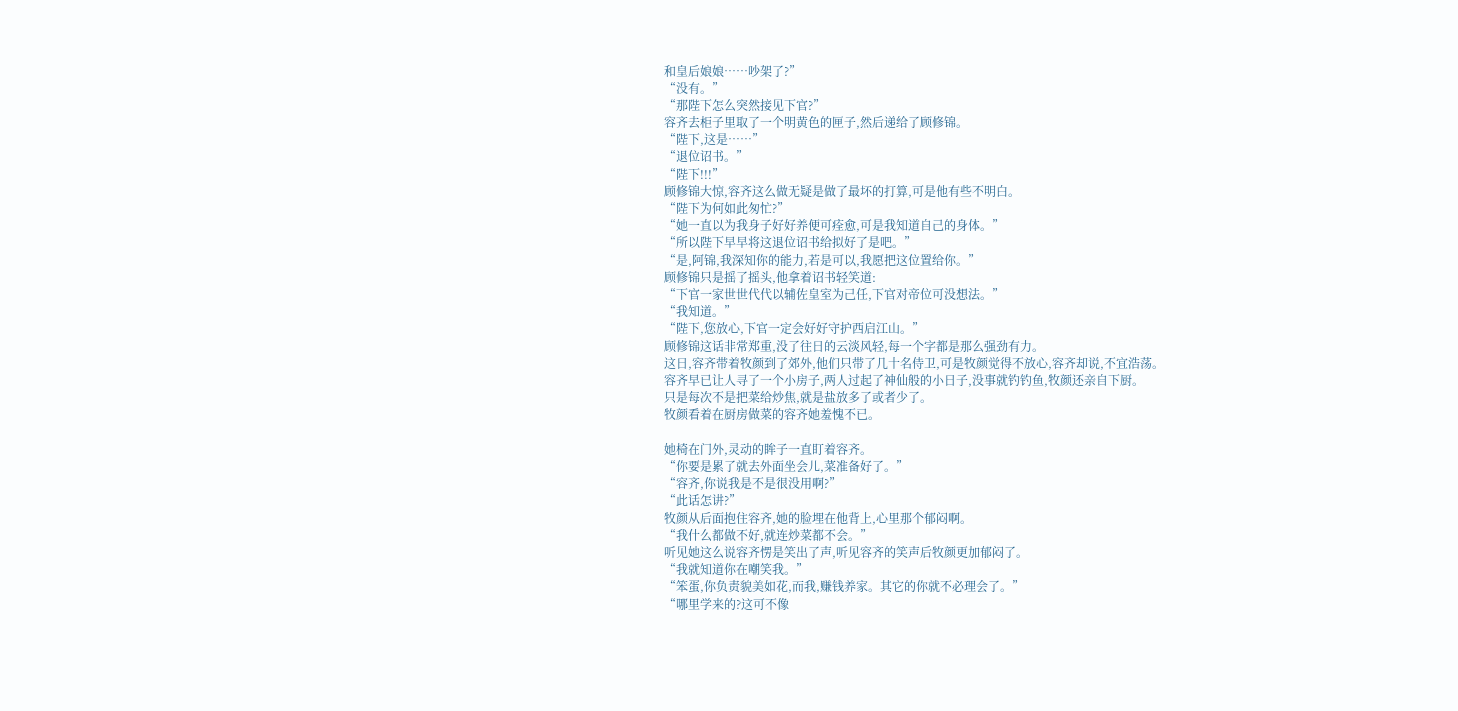和皇后娘娘……吵架了?”
“没有。”
“那陛下怎么突然接见下官?”
容齐去柜子里取了一个明黄色的匣子,然后递给了顾修锦。
“陛下,这是……”
“退位诏书。”
“陛下!!!”
顾修锦大惊,容齐这么做无疑是做了最坏的打算,可是他有些不明白。
“陛下为何如此匆忙?”
“她一直以为我身子好好养便可痊愈,可是我知道自己的身体。”
“所以陛下早早将这退位诏书给拟好了是吧。”
“是,阿锦,我深知你的能力,若是可以,我愿把这位置给你。”
顾修锦只是摇了摇头,他拿着诏书轻笑道:
“下官一家世世代代以辅佐皇室为己任,下官对帝位可没想法。”
“我知道。”
“陛下,您放心,下官一定会好好守护西启江山。”
顾修锦这话非常郑重,没了往日的云淡风轻,每一个字都是那么强劲有力。
这日,容齐带着牧颜到了郊外,他们只带了几十名侍卫,可是牧颜觉得不放心,容齐却说,不宜浩荡。
容齐早已让人寻了一个小房子,两人过起了神仙般的小日子,没事就钓钓鱼,牧颜还亲自下厨。
只是每次不是把菜给炒焦,就是盐放多了或者少了。
牧颜看着在厨房做菜的容齐她羞愧不已。

她椅在门外,灵动的眸子一直盯着容齐。
“你要是累了就去外面坐会儿,菜准备好了。”
“容齐,你说我是不是很没用啊?”
“此话怎讲?”
牧颜从后面抱住容齐,她的脸埋在他背上,心里那个郁闷啊。
“我什么都做不好,就连炒菜都不会。”
听见她这么说容齐愣是笑出了声,听见容齐的笑声后牧颜更加郁闷了。
“我就知道你在嘲笑我。”
“笨蛋,你负责貌美如花,而我,赚钱养家。其它的你就不必理会了。”
“哪里学来的?这可不像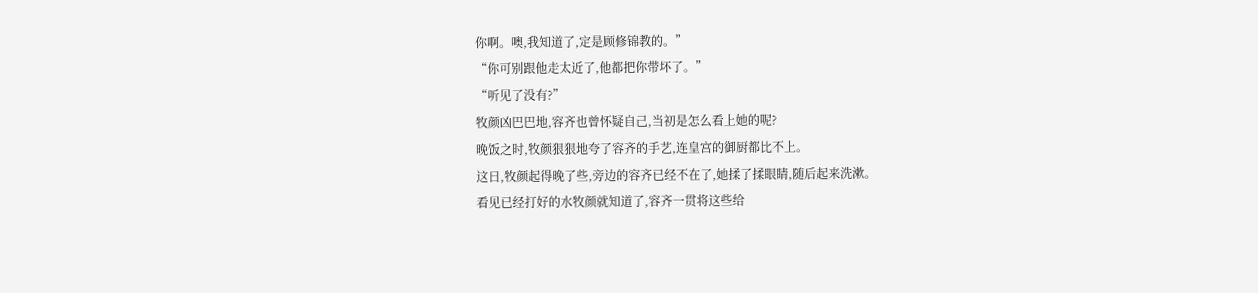你啊。噢,我知道了,定是顾修锦教的。”
“你可别跟他走太近了,他都把你带坏了。”
“听见了没有?”
牧颜凶巴巴地,容齐也曾怀疑自己,当初是怎么看上她的呢?
晚饭之时,牧颜狠狠地夸了容齐的手艺,连皇宫的御厨都比不上。
这日,牧颜起得晚了些,旁边的容齐已经不在了,她揉了揉眼睛,随后起来洗漱。
看见已经打好的水牧颜就知道了,容齐一贯将这些给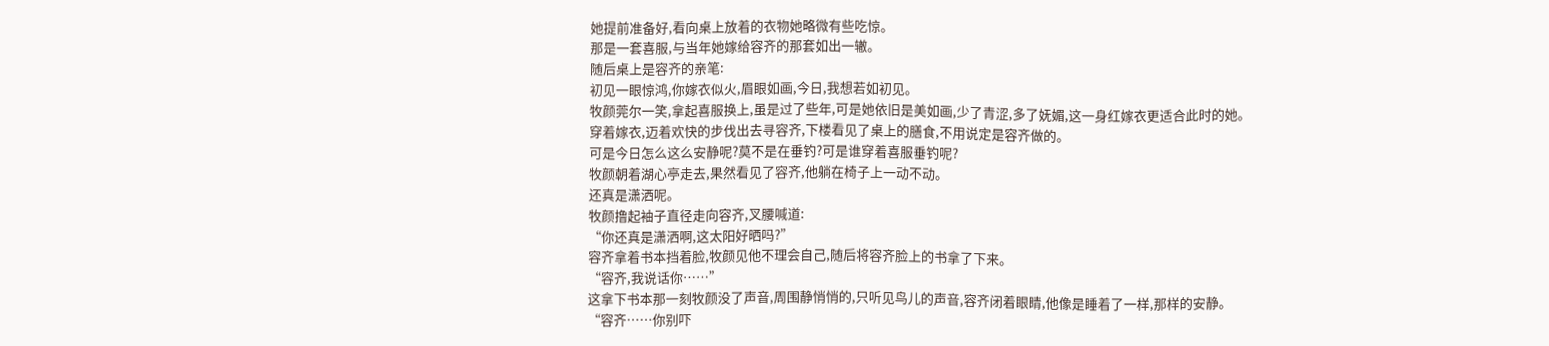她提前准备好,看向桌上放着的衣物她略微有些吃惊。
那是一套喜服,与当年她嫁给容齐的那套如出一辙。
随后桌上是容齐的亲笔:
初见一眼惊鸿,你嫁衣似火,眉眼如画,今日,我想若如初见。
牧颜莞尔一笑,拿起喜服换上,虽是过了些年,可是她依旧是美如画,少了青涩,多了妩媚,这一身红嫁衣更适合此时的她。
穿着嫁衣,迈着欢快的步伐出去寻容齐,下楼看见了桌上的膳食,不用说定是容齐做的。
可是今日怎么这么安静呢?莫不是在垂钓?可是谁穿着喜服垂钓呢?
牧颜朝着湖心亭走去,果然看见了容齐,他躺在椅子上一动不动。
还真是潇洒呢。
牧颜撸起袖子直径走向容齐,叉腰喊道:
“你还真是潇洒啊,这太阳好晒吗?”
容齐拿着书本挡着脸,牧颜见他不理会自己,随后将容齐脸上的书拿了下来。
“容齐,我说话你……”
这拿下书本那一刻牧颜没了声音,周围静悄悄的,只听见鸟儿的声音,容齐闭着眼睛,他像是睡着了一样,那样的安静。
“容齐……你别吓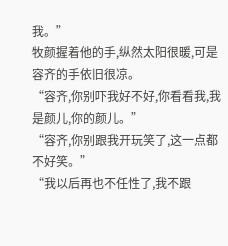我。”
牧颜握着他的手,纵然太阳很暖,可是容齐的手依旧很凉。
“容齐,你别吓我好不好,你看看我,我是颜儿,你的颜儿。”
“容齐,你别跟我开玩笑了,这一点都不好笑。”
“我以后再也不任性了,我不跟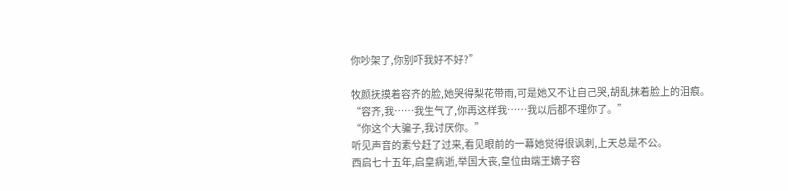你吵架了,你别吓我好不好?”

牧颜抚摸着容齐的脸,她哭得梨花带雨,可是她又不让自己哭,胡乱抹着脸上的泪痕。
“容齐,我……我生气了,你再这样我……我以后都不理你了。”
“你这个大骗子,我讨厌你。”
听见声音的素兮赶了过来,看见眼前的一幕她觉得很讽刺,上天总是不公。
西启七十五年,启皇病逝,举国大丧,皇位由端王嫡子容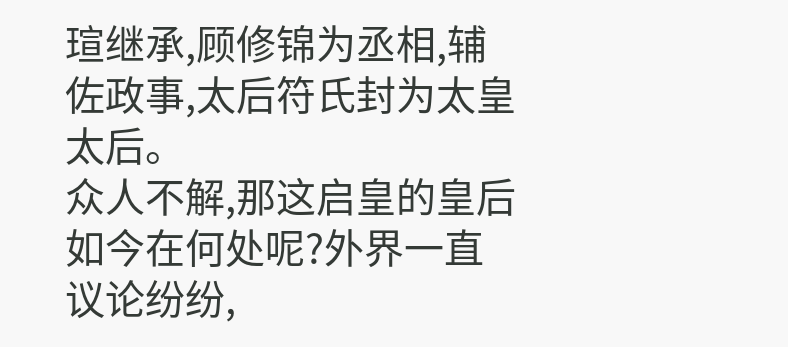瑄继承,顾修锦为丞相,辅佐政事,太后符氏封为太皇太后。
众人不解,那这启皇的皇后如今在何处呢?外界一直议论纷纷,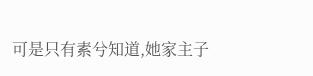可是只有素兮知道,她家主子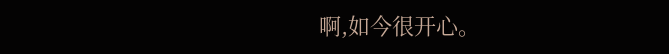啊,如今很开心。